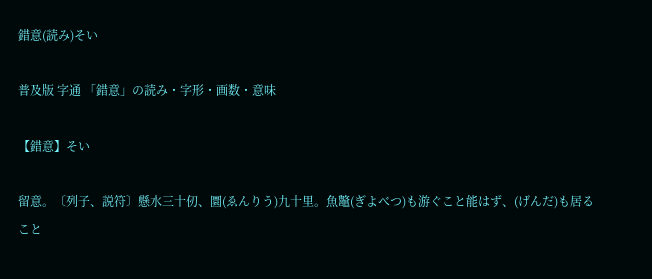錯意(読み)そい

普及版 字通 「錯意」の読み・字形・画数・意味

【錯意】そい

留意。〔列子、説符〕懸水三十仞、圜(ゑんりう)九十里。魚鼈(ぎよべつ)も游ぐこと能はず、(げんだ)も居ること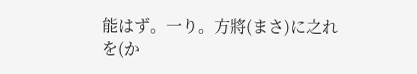能はず。一り。方將(まさ)に之れを(か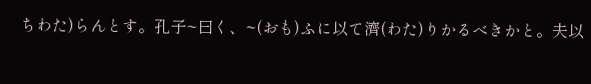ちわた)らんとす。孔子~曰く、~(おも)ふに以て濟(わた)りかるべきかと。夫以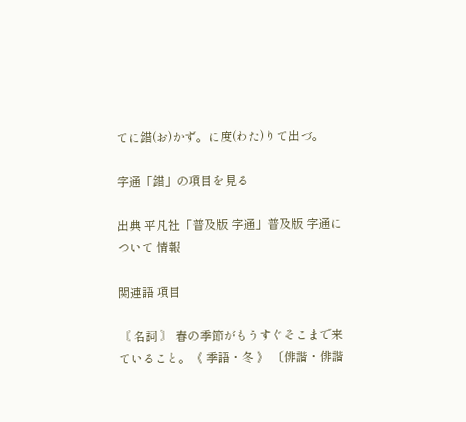てに錯(お)かず。に度(わた)りて出づ。

字通「錯」の項目を見る

出典 平凡社「普及版 字通」普及版 字通について 情報

関連語 項目

〘 名詞 〙 春の季節がもうすぐそこまで来ていること。《 季語・冬 》 〔俳諧・俳諧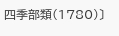四季部類(1780)〕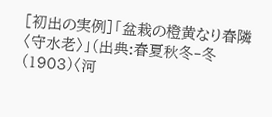[初出の実例]「盆栽の橙黄なり春隣〈守水老〉」(出典:春夏秋冬‐冬(1903)〈河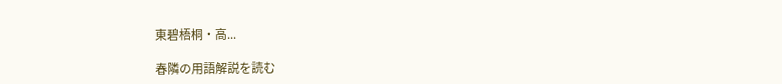東碧梧桐・高...

春隣の用語解説を読む